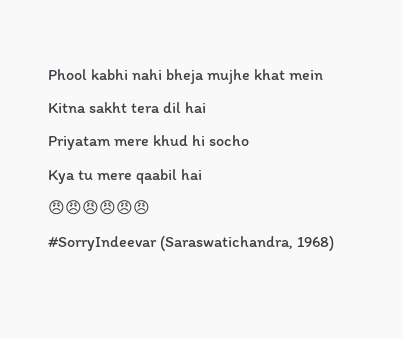Phool kabhi nahi bheja mujhe khat mein
Kitna sakht tera dil hai
Priyatam mere khud hi socho
Kya tu mere qaabil hai
😠😠😠😠😠😠
#SorryIndeevar (Saraswatichandra, 1968)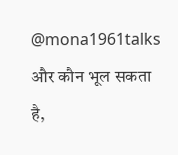@mona1961talks और कौन भूल सकता है,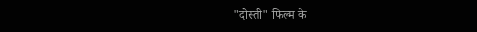"दोस्ती" फिल्म के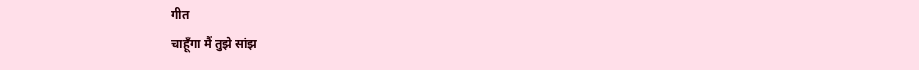गीत
चाहूँगा मैं तुझे सांझ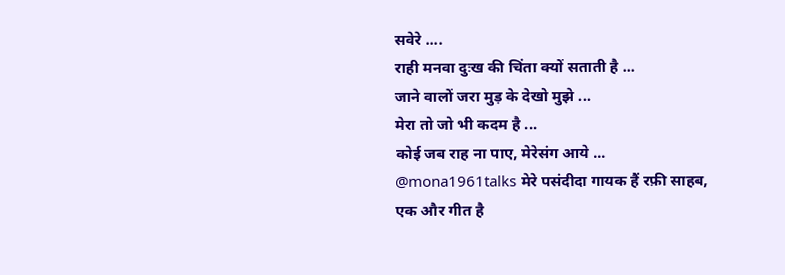सवेरे ....
राही मनवा दुःख की चिंता क्यों सताती है ...
जाने वालों जरा मुड़ के देखो मुझे ...
मेरा तो जो भी कदम है ...
कोई जब राह ना पाए, मेरेसंग आये ...
@mona1961talks मेरे पसंदीदा गायक हैं रफ़ी साहब,
एक और गीत है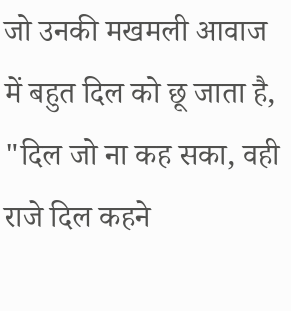जो उनकी मखमली आवाज में बहुत दिल को छू जाता है,
"दिल जो ना कह सका, वही राजे दिल कहने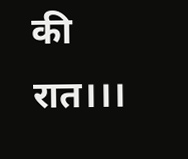की रात।।।